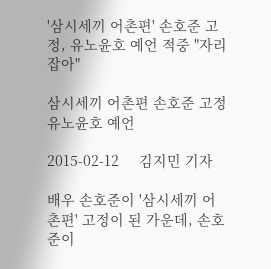'삼시세끼 어촌편' 손호준 고정, 유노윤호 예언 적중 "자리 잡아"

삼시세끼 어촌편 손호준 고정 유노윤호 예언

2015-02-12     김지민 기자

배우 손호준이 '삼시세끼 어촌편' 고정이 된 가운데, 손호준이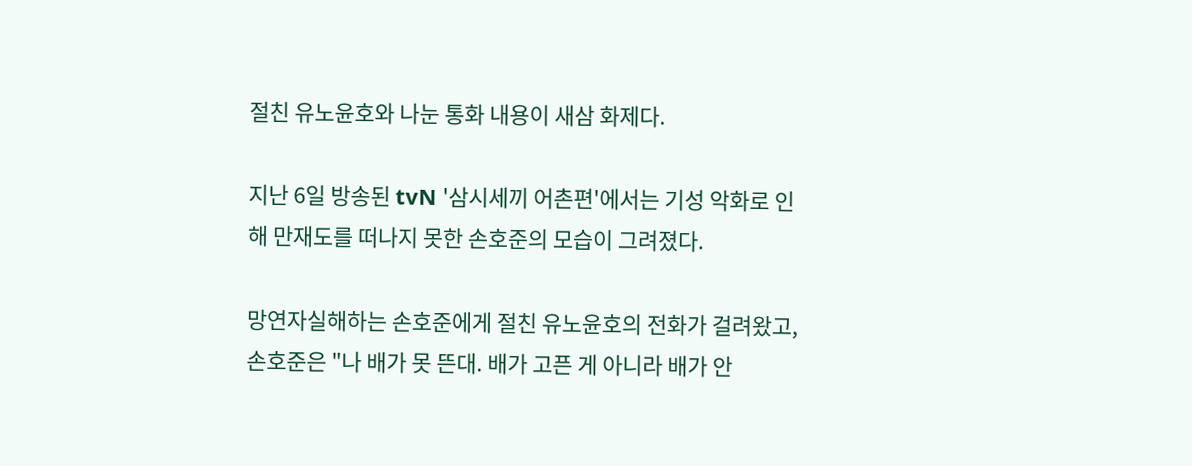절친 유노윤호와 나눈 통화 내용이 새삼 화제다.

지난 6일 방송된 tvN '삼시세끼 어촌편'에서는 기성 악화로 인해 만재도를 떠나지 못한 손호준의 모습이 그려졌다.

망연자실해하는 손호준에게 절친 유노윤호의 전화가 걸려왔고, 손호준은 "나 배가 못 뜬대. 배가 고픈 게 아니라 배가 안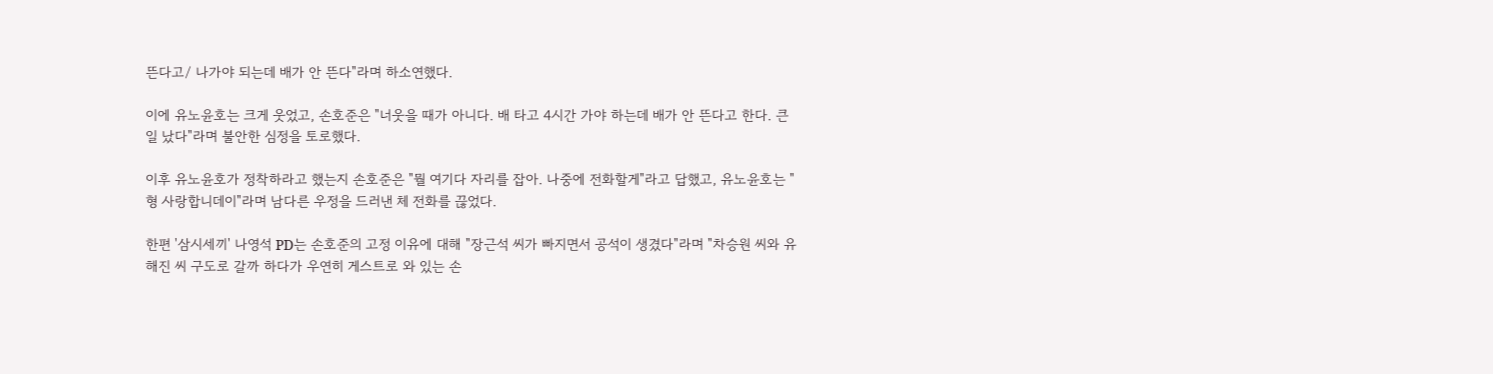뜬다고/ 나가야 되는데 배가 안 뜬다"라며 하소연했다.

이에 유노윤호는 크게 웃었고, 손호준은 "너웃을 때가 아니다. 배 타고 4시간 가야 하는데 배가 안 뜬다고 한다. 큰일 났다"라며 불안한 심정을 토로했다.

이후 유노윤호가 정착하라고 했는지 손호준은 "뭘 여기다 자리를 잡아. 나중에 전화할게"라고 답했고, 유노윤호는 "형 사랑합니데이"라며 남다른 우정을 드러낸 체 전화를 끊었다.

한편 '삼시세끼' 나영석 PD는 손호준의 고정 이유에 대해 "장근석 씨가 빠지면서 공석이 생겼다"라며 "차승원 씨와 유해진 씨 구도로 갈까 하다가 우연히 게스트로 와 있는 손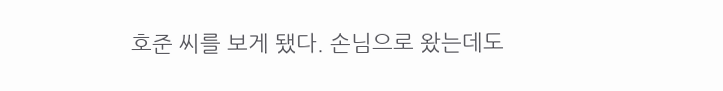호준 씨를 보게 됐다. 손님으로 왔는데도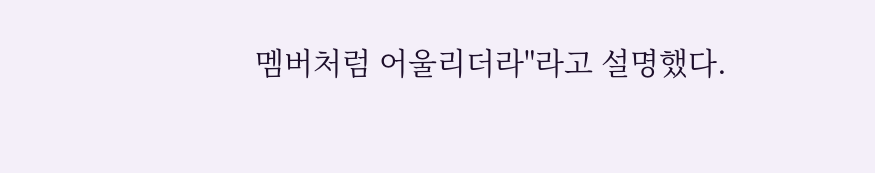멤버처럼 어울리더라"라고 설명했다.